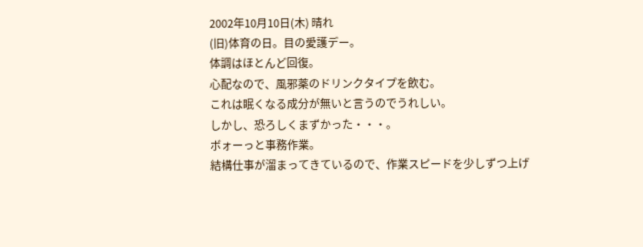2002年10月10日(木) 晴れ
(旧)体育の日。目の愛護デー。
体調はほとんど回復。
心配なので、風邪薬のドリンクタイプを飲む。
これは眠くなる成分が無いと言うのでうれしい。
しかし、恐ろしくまずかった・・・。
ボォーっと事務作業。
結構仕事が溜まってきているので、作業スピードを少しずつ上げ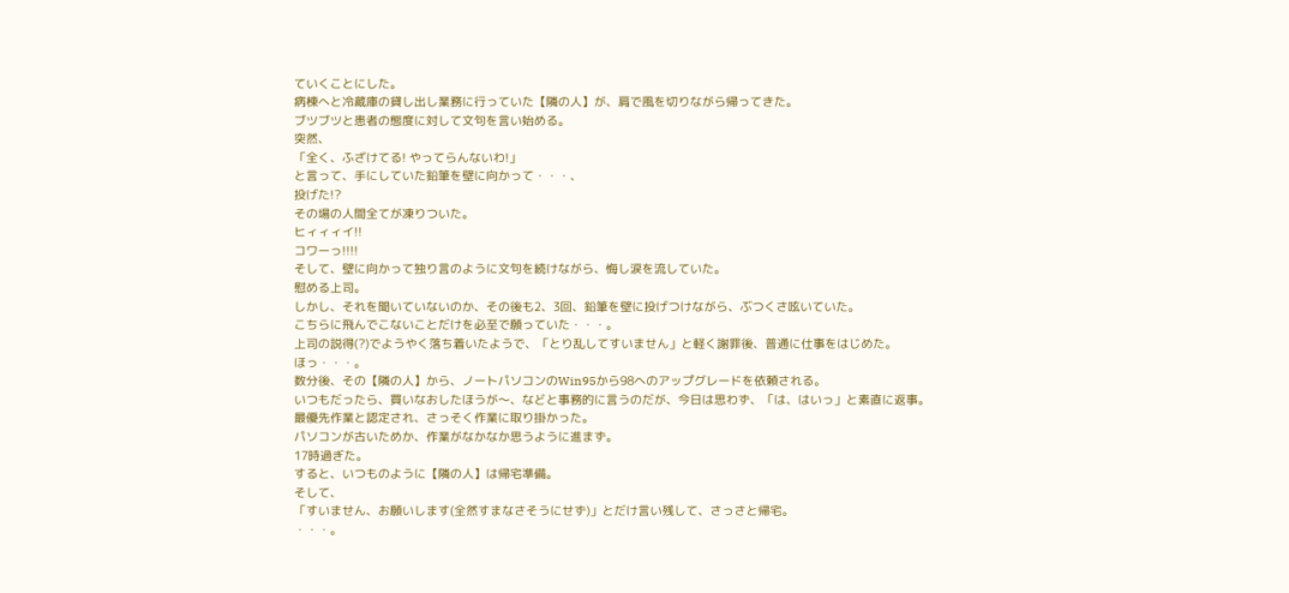ていくことにした。
病棟へと冷蔵庫の貸し出し業務に行っていた【隣の人】が、肩で風を切りながら帰ってきた。
ブツブツと患者の態度に対して文句を言い始める。
突然、
「全く、ふざけてる! やってらんないわ!」
と言って、手にしていた鉛筆を壁に向かって・・・、
投げた!?
その場の人間全てが凍りついた。
ヒィィィイ!!
コワーっ!!!!
そして、壁に向かって独り言のように文句を続けながら、悔し涙を流していた。
慰める上司。
しかし、それを聞いていないのか、その後も2、3回、鉛筆を壁に投げつけながら、ぶつくさ呟いていた。
こちらに飛んでこないことだけを必至で願っていた・・・。
上司の説得(?)でようやく落ち着いたようで、「とり乱してすいません」と軽く謝罪後、普通に仕事をはじめた。
ほっ・・・。
数分後、その【隣の人】から、ノートパソコンのWin95から98へのアップグレードを依頼される。
いつもだったら、買いなおしたほうが〜、などと事務的に言うのだが、今日は思わず、「は、はいっ」と素直に返事。
最優先作業と認定され、さっそく作業に取り掛かった。
パソコンが古いためか、作業がなかなか思うように進まず。
17時過ぎた。
すると、いつものように【隣の人】は帰宅準備。
そして、
「すいません、お願いします(全然すまなさそうにせず)」とだけ言い残して、さっさと帰宅。
・・・。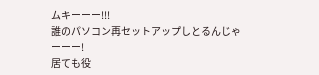ムキーーー!!!
誰のパソコン再セットアップしとるんじゃーーー!
居ても役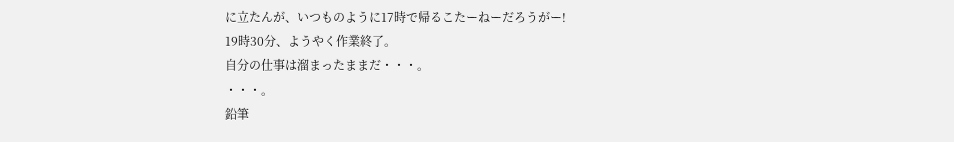に立たんが、いつものように17時で帰るこたーねーだろうがー!
19時30分、ようやく作業終了。
自分の仕事は溜まったままだ・・・。
・・・。
鉛筆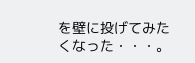を壁に投げてみたくなった・・・。